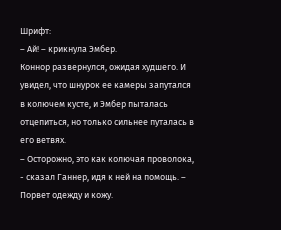Шрифт:
– Ай! – крикнула Эмбер.
Коннор развернулся, ожидая худшего. И увидел, что шнурок ее камеры запутался в колючем кусте, и Эмбер пыталась отцепиться, но только сильнее путалась в его ветвях.
– Осторожно, это как колючая проволока, - сказал Ганнер, идя к ней на помощь. – Порвет одежду и кожу.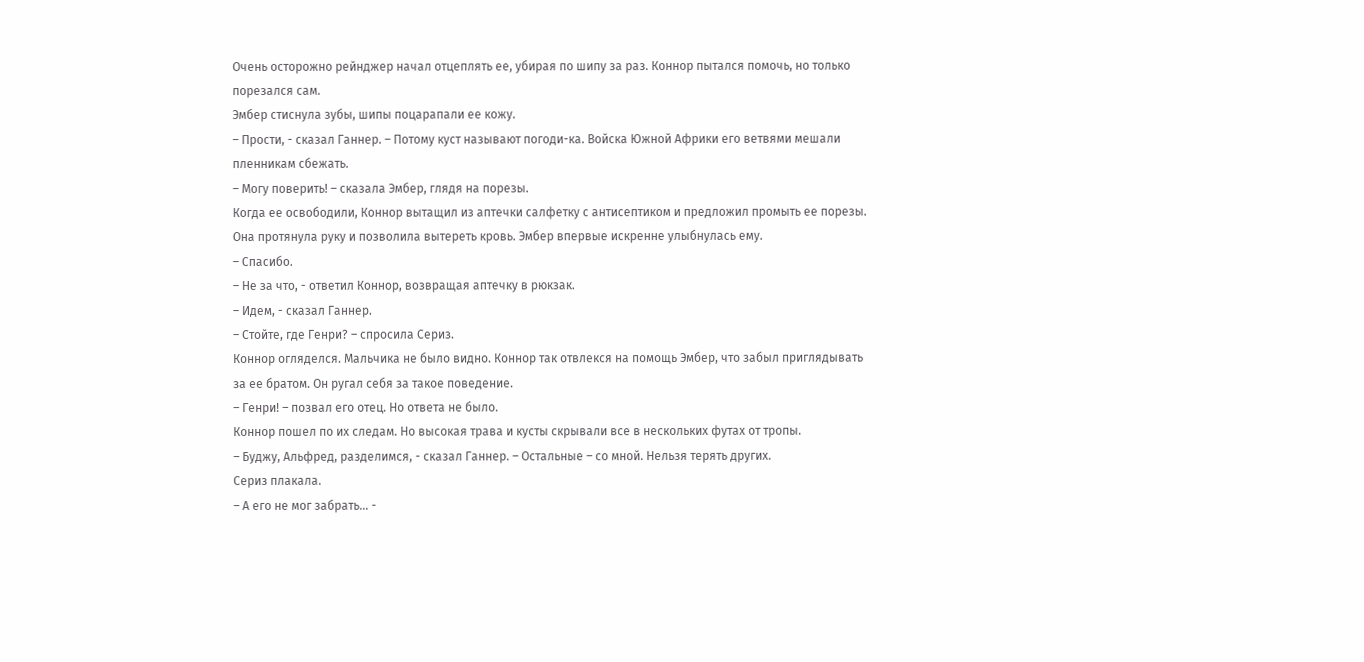Очень осторожно рейнджер начал отцеплять ее, убирая по шипу за раз. Коннор пытался помочь, но только порезался сам.
Эмбер стиснула зубы, шипы поцарапали ее кожу.
– Прости, - сказал Ганнер. – Потому куст называют погоди-ка. Войска Южной Африки его ветвями мешали пленникам сбежать.
– Могу поверить! – сказала Эмбер, глядя на порезы.
Когда ее освободили, Коннор вытащил из аптечки салфетку с антисептиком и предложил промыть ее порезы. Она протянула руку и позволила вытереть кровь. Эмбер впервые искренне улыбнулась ему.
– Спасибо.
– Не за что, - ответил Коннор, возвращая аптечку в рюкзак.
– Идем, - сказал Ганнер.
– Стойте, где Генри? – спросила Сериз.
Коннор огляделся. Мальчика не было видно. Коннор так отвлекся на помощь Эмбер, что забыл приглядывать за ее братом. Он ругал себя за такое поведение.
– Генри! – позвал его отец. Но ответа не было.
Коннор пошел по их следам. Но высокая трава и кусты скрывали все в нескольких футах от тропы.
– Буджу, Альфред, разделимся, - сказал Ганнер. – Остальные – со мной. Нельзя терять других.
Сериз плакала.
– А его не мог забрать… -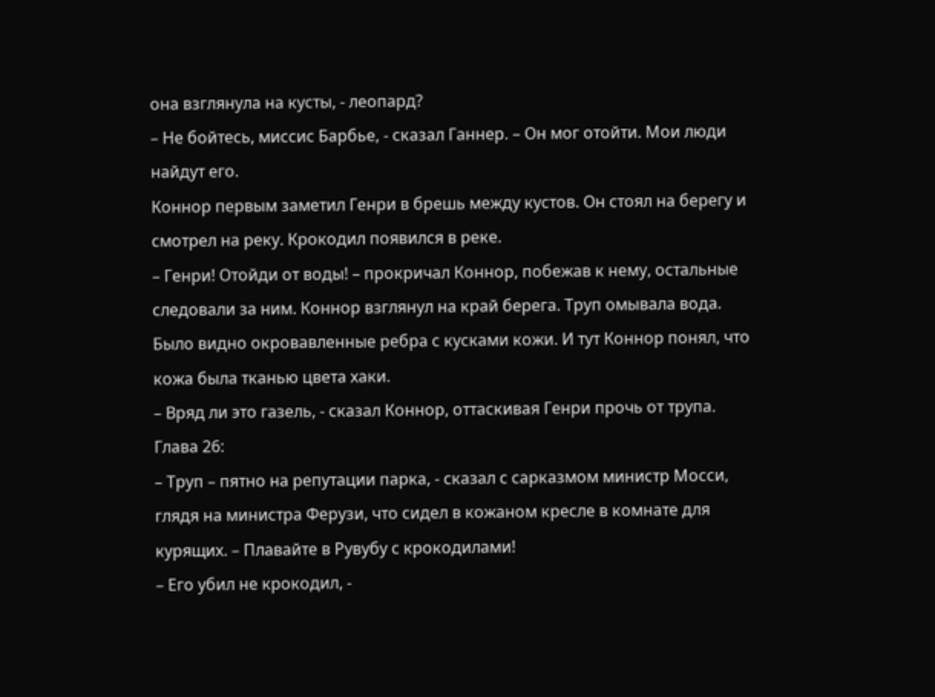она взглянула на кусты, - леопард?
– Не бойтесь, миссис Барбье, - сказал Ганнер. – Он мог отойти. Мои люди найдут его.
Коннор первым заметил Генри в брешь между кустов. Он стоял на берегу и смотрел на реку. Крокодил появился в реке.
– Генри! Отойди от воды! – прокричал Коннор, побежав к нему, остальные следовали за ним. Коннор взглянул на край берега. Труп омывала вода. Было видно окровавленные ребра с кусками кожи. И тут Коннор понял, что кожа была тканью цвета хаки.
– Вряд ли это газель, - сказал Коннор, оттаскивая Генри прочь от трупа.
Глава 26:
– Труп – пятно на репутации парка, - сказал с сарказмом министр Мосси, глядя на министра Ферузи, что сидел в кожаном кресле в комнате для курящих. – Плавайте в Рувубу с крокодилами!
– Его убил не крокодил, -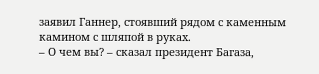заявил Ганнер, стоявший рядом с каменным камином с шляпой в руках.
– О чем вы? – сказал президент Багаза,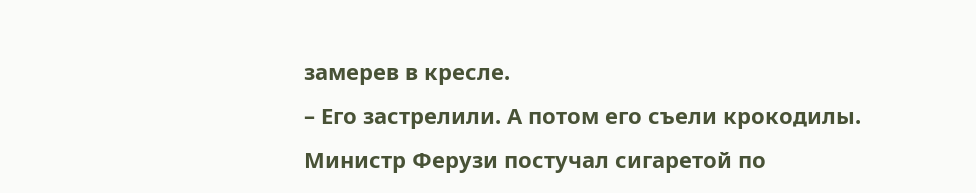замерев в кресле.
– Его застрелили. А потом его съели крокодилы.
Министр Ферузи постучал сигаретой по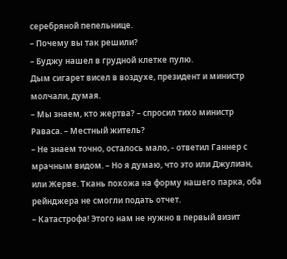серебряной пепельнице.
– Почему вы так решили?
– Буджу нашел в грудной клетке пулю.
Дым сигарет висел в воздухе, президент и министр молчали, думая.
– Мы знаем, кто жертва? – спросил тихо министр Раваса. – Местный житель?
– Не знаем точно, осталось мало, - ответил Ганнер с мрачным видом. – Но я думаю, что это или Джулиан, или Жерве. Ткань похожа на форму нашего парка, оба рейнджера не смогли подать отчет.
– Катастрофа! Этого нам не нужно в первый визит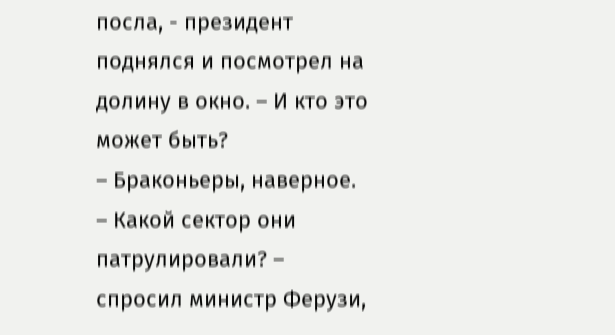посла, - президент поднялся и посмотрел на долину в окно. – И кто это может быть?
– Браконьеры, наверное.
– Какой сектор они патрулировали? – спросил министр Ферузи,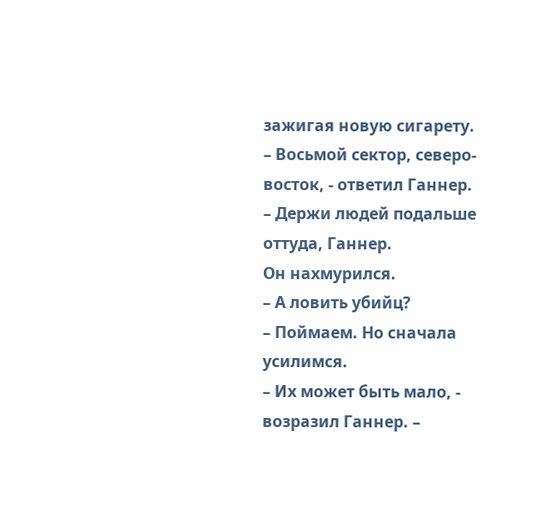зажигая новую сигарету.
– Восьмой сектор, северо-восток, - ответил Ганнер.
– Держи людей подальше оттуда, Ганнер.
Он нахмурился.
– А ловить убийц?
– Поймаем. Но сначала усилимся.
– Их может быть мало, - возразил Ганнер. –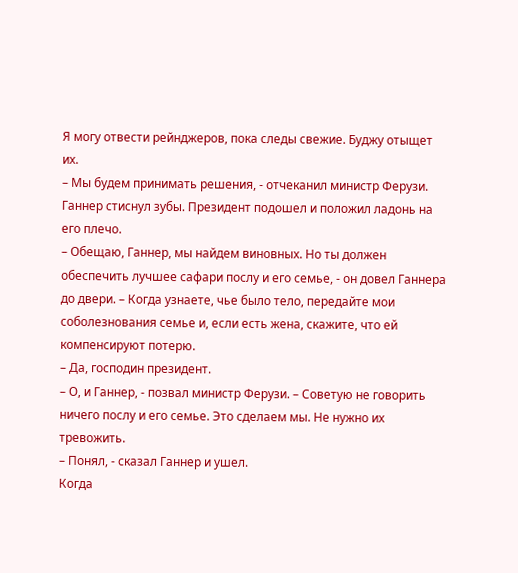Я могу отвести рейнджеров, пока следы свежие. Буджу отыщет их.
– Мы будем принимать решения, - отчеканил министр Ферузи.
Ганнер стиснул зубы. Президент подошел и положил ладонь на его плечо.
– Обещаю, Ганнер, мы найдем виновных. Но ты должен обеспечить лучшее сафари послу и его семье, - он довел Ганнера до двери. – Когда узнаете, чье было тело, передайте мои соболезнования семье и, если есть жена, скажите, что ей компенсируют потерю.
– Да, господин президент.
– О, и Ганнер, - позвал министр Ферузи. – Советую не говорить ничего послу и его семье. Это сделаем мы. Не нужно их тревожить.
– Понял, - сказал Ганнер и ушел.
Когда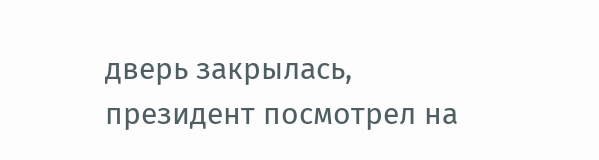дверь закрылась, президент посмотрел на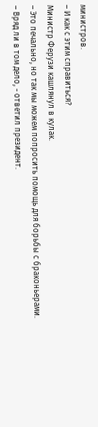министров.
– И как с этим справиться?
Министр Ферузи кашлянул в кулак.
– Это печально, но так мы можем попросить помощь для борьбы с браконьерами.
– Вряд ли в том дело, - ответил президент.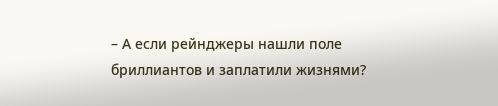– А если рейнджеры нашли поле бриллиантов и заплатили жизнями?